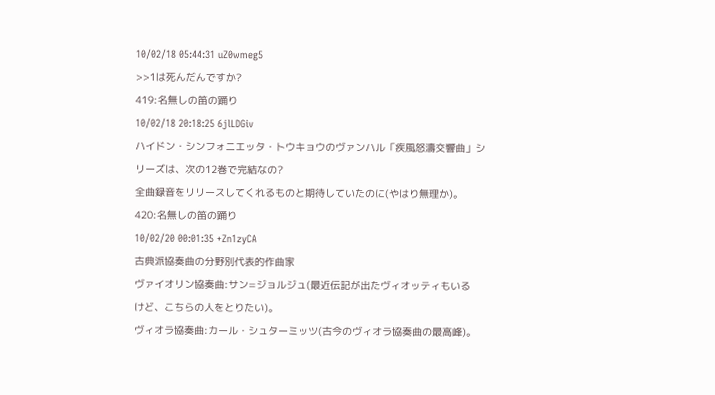10/02/18 05:44:31 uZ0wmeg5
>>1は死んだんですか?
419:名無しの笛の踊り
10/02/18 20:18:25 6jlLDGiv
ハイドン・シンフォニエッタ・トウキョウのヴァンハル「疾風怒濤交響曲」シ
リーズは、次の12巻で完結なの?
全曲録音をリリースしてくれるものと期待していたのに(やはり無理か)。
420:名無しの笛の踊り
10/02/20 00:01:35 +Zn1zyCA
古典派協奏曲の分野別代表的作曲家
ヴァイオリン協奏曲:サン=ジョルジュ(最近伝記が出たヴィオッティもいる
けど、こちらの人をとりたい)。
ヴィオラ協奏曲:カール・シュターミッツ(古今のヴィオラ協奏曲の最高峰)。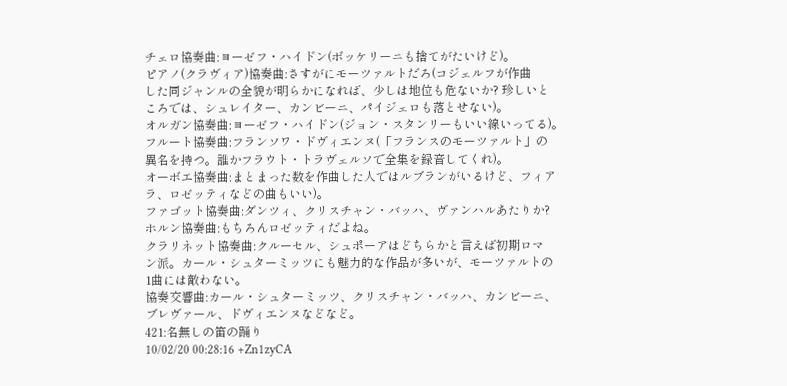チェロ協奏曲:ヨーゼフ・ハイドン(ボッケリーニも捨てがたいけど)。
ピアノ(クラヴィア)協奏曲:さすがにモーツァルトだろ(コジェルフが作曲
した同ジャンルの全貌が明らかになれば、少しは地位も危ないか? 珍しいと
ころでは、シュレイター、カンビーニ、パイジェロも落とせない)。
オルガン協奏曲:ヨーゼフ・ハイドン(ジョン・スタンリーもいい線いってる)。
フルート協奏曲:フランソワ・ドヴィエンヌ(「フランスのモーツァルト」の
異名を持つ。誰かフラウト・トラヴェルソで全集を録音してくれ)。
オーボエ協奏曲:まとまった数を作曲した人ではルブランがいるけど、フィア
ラ、ロゼッティなどの曲もいい)。
ファゴット協奏曲:ダンツィ、クリスチャン・バッハ、ヴァンハルあたりか?
ホルン協奏曲:もちろんロゼッティだよね。
クラリネット協奏曲:クルーセル、シュポーアはどちらかと言えば初期ロマ
ン派。カール・シュターミッツにも魅力的な作品が多いが、モーツァルトの
1曲には敵わない。
協奏交響曲:カール・シュターミッツ、クリスチャン・バッハ、カンビーニ、
ブレヴァール、ドヴィエンヌなどなど。
421:名無しの笛の踊り
10/02/20 00:28:16 +Zn1zyCA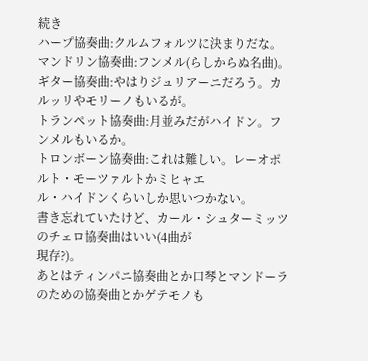続き
ハープ協奏曲:クルムフォルツに決まりだな。
マンドリン協奏曲:フンメル(らしからぬ名曲)。
ギター協奏曲:やはりジュリアーニだろう。カルッリやモリーノもいるが。
トランペット協奏曲:月並みだがハイドン。フンメルもいるか。
トロンボーン協奏曲:これは難しい。レーオポルト・モーツァルトかミヒャエ
ル・ハイドンくらいしか思いつかない。
書き忘れていたけど、カール・シュターミッツのチェロ協奏曲はいい(4曲が
現存?)。
あとはティンパニ協奏曲とか口琴とマンドーラのための協奏曲とかゲテモノも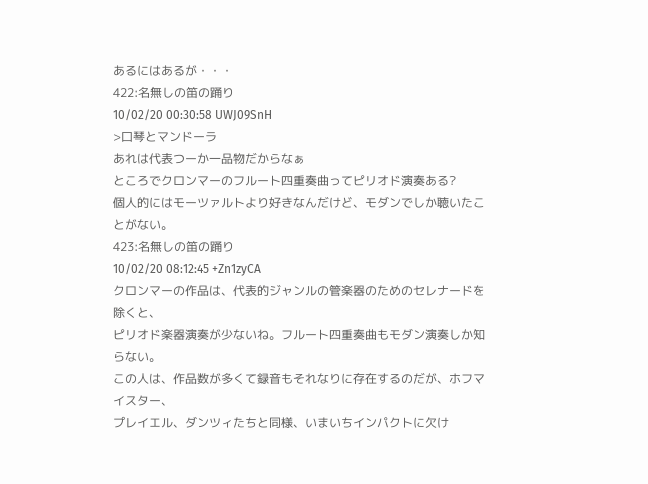あるにはあるが・・・
422:名無しの笛の踊り
10/02/20 00:30:58 UWJ09SnH
>口琴とマンドーラ
あれは代表つーか一品物だからなぁ
ところでクロンマーのフルート四重奏曲ってピリオド演奏ある?
個人的にはモーツァルトより好きなんだけど、モダンでしか聴いたことがない。
423:名無しの笛の踊り
10/02/20 08:12:45 +Zn1zyCA
クロンマーの作品は、代表的ジャンルの管楽器のためのセレナードを除くと、
ピリオド楽器演奏が少ないね。フルート四重奏曲もモダン演奏しか知らない。
この人は、作品数が多くて録音もそれなりに存在するのだが、ホフマイスター、
プレイエル、ダンツィたちと同様、いまいちインパクトに欠け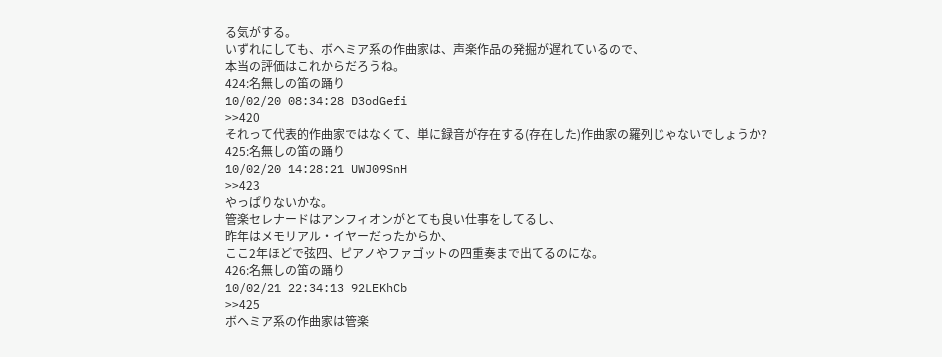る気がする。
いずれにしても、ボヘミア系の作曲家は、声楽作品の発掘が遅れているので、
本当の評価はこれからだろうね。
424:名無しの笛の踊り
10/02/20 08:34:28 D3odGefi
>>420
それって代表的作曲家ではなくて、単に録音が存在する(存在した)作曲家の羅列じゃないでしょうか?
425:名無しの笛の踊り
10/02/20 14:28:21 UWJ09SnH
>>423
やっぱりないかな。
管楽セレナードはアンフィオンがとても良い仕事をしてるし、
昨年はメモリアル・イヤーだったからか、
ここ2年ほどで弦四、ピアノやファゴットの四重奏まで出てるのにな。
426:名無しの笛の踊り
10/02/21 22:34:13 92LEKhCb
>>425
ボヘミア系の作曲家は管楽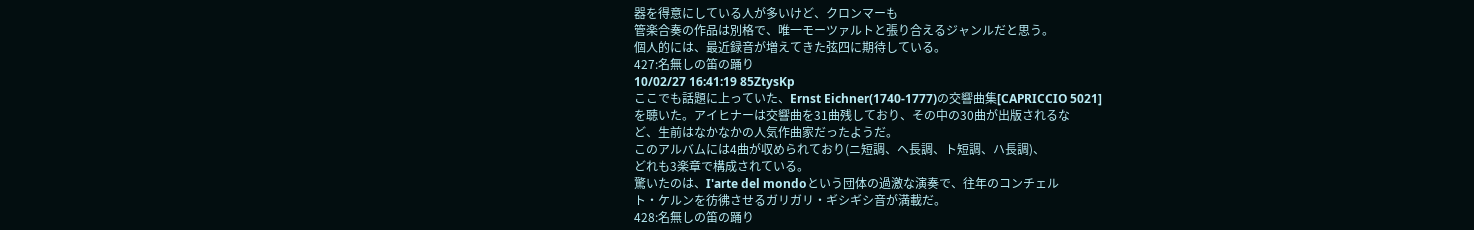器を得意にしている人が多いけど、クロンマーも
管楽合奏の作品は別格で、唯一モーツァルトと張り合えるジャンルだと思う。
個人的には、最近録音が増えてきた弦四に期待している。
427:名無しの笛の踊り
10/02/27 16:41:19 85ZtysKp
ここでも話題に上っていた、Ernst Eichner(1740-1777)の交響曲集[CAPRICCIO 5021]
を聴いた。アイヒナーは交響曲を31曲残しており、その中の30曲が出版されるな
ど、生前はなかなかの人気作曲家だったようだ。
このアルバムには4曲が収められており(ニ短調、ヘ長調、ト短調、ハ長調)、
どれも3楽章で構成されている。
驚いたのは、I'arte del mondoという団体の過激な演奏で、往年のコンチェル
ト・ケルンを彷彿させるガリガリ・ギシギシ音が満載だ。
428:名無しの笛の踊り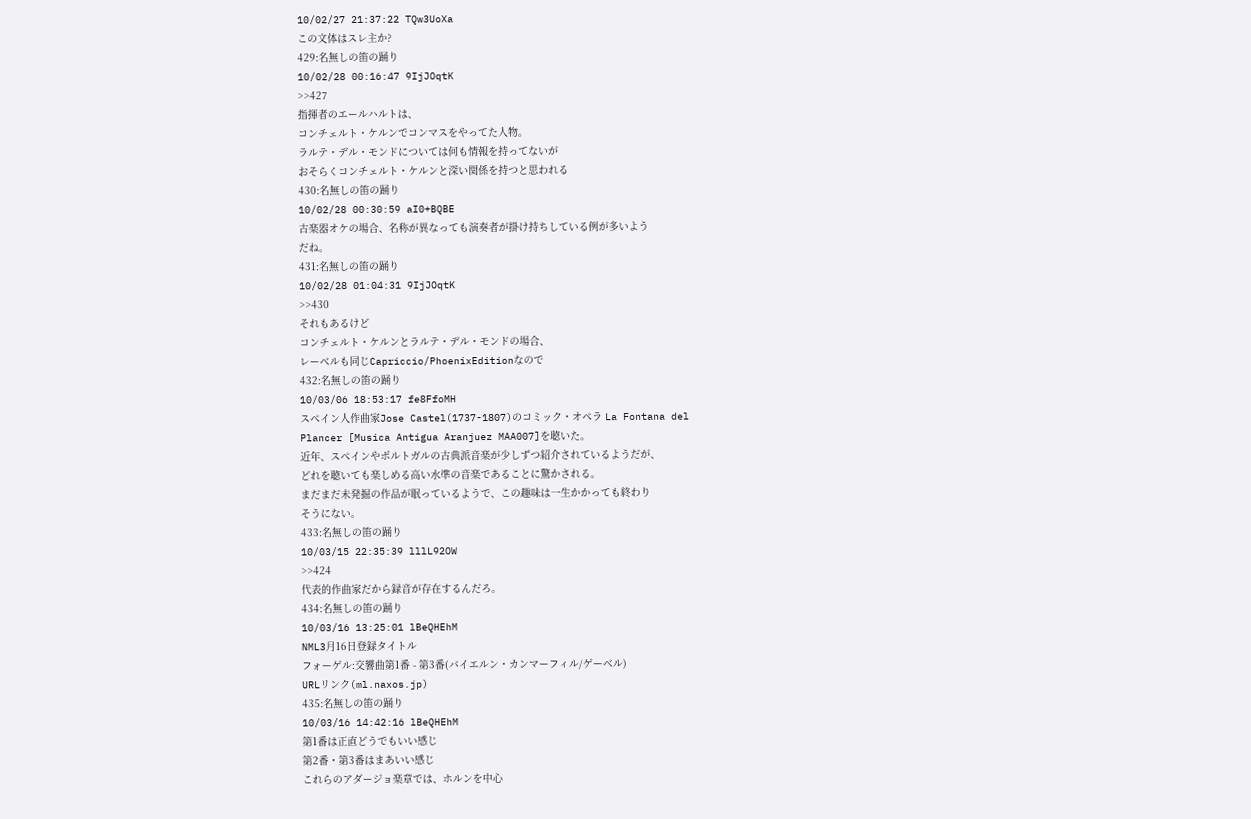10/02/27 21:37:22 TQw3UoXa
この文体はスレ主か?
429:名無しの笛の踊り
10/02/28 00:16:47 9IjJOqtK
>>427
指揮者のエールハルトは、
コンチェルト・ケルンでコンマスをやってた人物。
ラルテ・デル・モンドについては何も情報を持ってないが
おそらくコンチェルト・ケルンと深い関係を持つと思われる
430:名無しの笛の踊り
10/02/28 00:30:59 aI0+BQBE
古楽器オケの場合、名称が異なっても演奏者が掛け持ちしている例が多いよう
だね。
431:名無しの笛の踊り
10/02/28 01:04:31 9IjJOqtK
>>430
それもあるけど
コンチェルト・ケルンとラルテ・デル・モンドの場合、
レーベルも同じCapriccio/PhoenixEditionなので
432:名無しの笛の踊り
10/03/06 18:53:17 fe8FfoMH
スペイン人作曲家Jose Castel(1737-1807)のコミック・オペラ La Fontana del
Plancer [Musica Antigua Aranjuez MAA007]を聴いた。
近年、スペインやポルトガルの古典派音楽が少しずつ紹介されているようだが、
どれを聴いても楽しめる高い水準の音楽であることに驚かされる。
まだまだ未発掘の作品が眠っているようで、この趣味は一生かかっても終わり
そうにない。
433:名無しの笛の踊り
10/03/15 22:35:39 lllL92OW
>>424
代表的作曲家だから録音が存在するんだろ。
434:名無しの笛の踊り
10/03/16 13:25:01 lBeQHEhM
NML3月16日登録タイトル
フォーゲル:交響曲第1番 - 第3番(バイエルン・カンマーフィル/ゲーベル)
URLリンク(ml.naxos.jp)
435:名無しの笛の踊り
10/03/16 14:42:16 lBeQHEhM
第1番は正直どうでもいい感じ
第2番・第3番はまあいい感じ
これらのアダージョ楽章では、ホルンを中心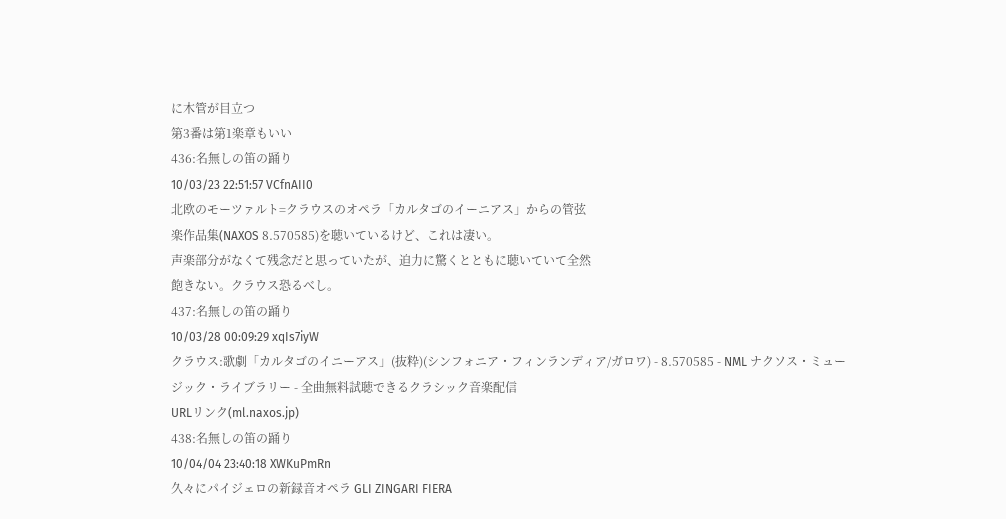に木管が目立つ
第3番は第1楽章もいい
436:名無しの笛の踊り
10/03/23 22:51:57 VCfnAII0
北欧のモーツァルト=クラウスのオペラ「カルタゴのイーニアス」からの管弦
楽作品集(NAXOS 8.570585)を聴いているけど、これは凄い。
声楽部分がなくて残念だと思っていたが、迫力に驚くとともに聴いていて全然
飽きない。クラウス恐るべし。
437:名無しの笛の踊り
10/03/28 00:09:29 xqIs7iyW
クラウス:歌劇「カルタゴのイニーアス」(抜粋)(シンフォニア・フィンランディア/ガロワ) - 8.570585 - NML ナクソス・ミュージック・ライブラリー - 全曲無料試聴できるクラシック音楽配信
URLリンク(ml.naxos.jp)
438:名無しの笛の踊り
10/04/04 23:40:18 XWKuPmRn
久々にパイジェロの新録音オペラ GLI ZINGARI FIERA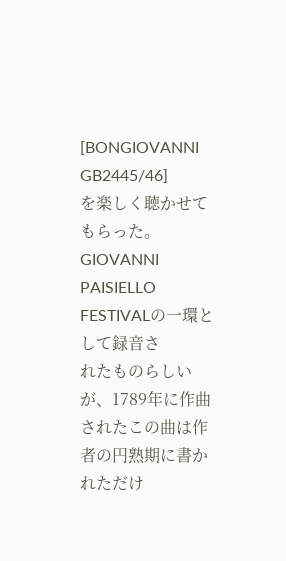[BONGIOVANNI GB2445/46]
を楽しく聴かせてもらった。GIOVANNI PAISIELLO FESTIVALの一環として録音さ
れたものらしいが、1789年に作曲されたこの曲は作者の円熟期に書かれただけ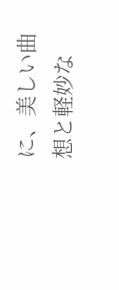に、美しい曲想と軽妙な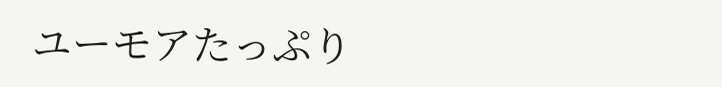ユーモアたっぷり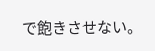で飽きさせない。